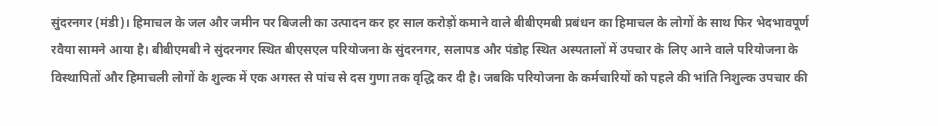सुंदरनगर (मंडी)। हिमाचल के जल और जमीन पर बिजली का उत्पादन कर हर साल करोड़ों कमाने वाले बीबीएमबी प्रबंधन का हिमाचल के लोगों के साथ फिर भेदभावपूर्ण रवैया सामने आया है। बीबीएमबी ने सुंदरनगर स्थित बीएसएल परियोजना के सुंदरनगर, सलापड और पंडोह स्थित अस्पतालों में उपचार के लिए आने वाले परियोजना के विस्थापितों और हिमाचली लोगों के शुल्क में एक अगस्त से पांच से दस गुणा तक वृद्धि कर दी है। जबकि परियोजना के कर्मचारियों को पहले की भांति निशुल्क उपचार की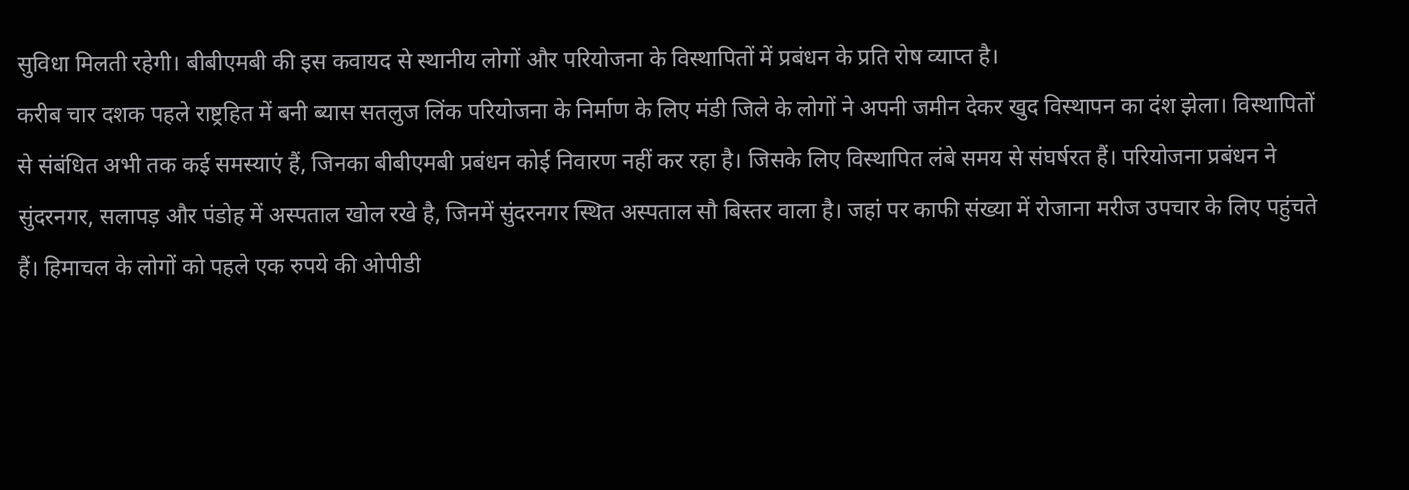सुविधा मिलती रहेगी। बीबीएमबी की इस कवायद से स्थानीय लोगों और परियोजना के विस्थापितों में प्रबंधन के प्रति रोष व्याप्त है।
करीब चार दशक पहले राष्ट्रहित में बनी ब्यास सतलुज लिंक परियोजना के निर्माण के लिए मंडी जिले के लोगों ने अपनी जमीन देकर खुद विस्थापन का दंश झेला। विस्थापितों से संबंधित अभी तक कई समस्याएं हैं, जिनका बीबीएमबी प्रबंधन कोई निवारण नहीं कर रहा है। जिसके लिए विस्थापित लंबे समय से संघर्षरत हैं। परियोजना प्रबंधन ने सुंदरनगर, सलापड़ और पंडोह में अस्पताल खोल रखे है, जिनमें सुंदरनगर स्थित अस्पताल सौ बिस्तर वाला है। जहां पर काफी संख्या में रोजाना मरीज उपचार के लिए पहुंचते हैं। हिमाचल के लोगों को पहले एक रुपये की ओपीडी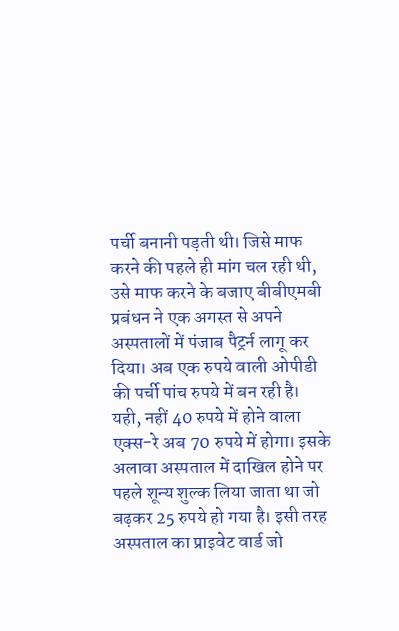पर्ची बनानी पड़ती थी। जिसे माफ करने की पहले ही मांग चल रही थी, उसे माफ करने के बजाए बीबीएमबी प्रबंधन ने एक अगस्त से अपने अस्पतालों में पंजाब पैट्रर्न लागू कर दिया। अब एक रुपये वाली ओपीडी की पर्ची पांच रुपये में बन रही है। यही, नहीं 40 रुपये में होने वाला एक्स-रे अब 70 रुपये में होगा। इसके अलावा अस्पताल में दाखिल होने पर पहले शून्य शुल्क लिया जाता था जो बढ़कर 25 रुपये हो गया है। इसी तरह अस्पताल का प्राइवेट वार्ड जो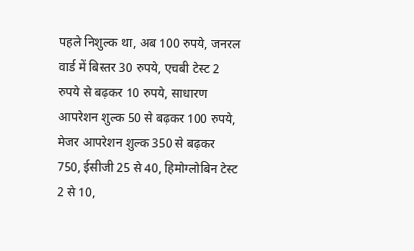पहले निशुल्क था, अब 100 रुपये, जनरल वार्ड में बिस्तर 30 रुपये, एचबी टेस्ट 2 रुपये से बढ़कर 10 रुपये, साधारण आपरेशन शुल्क 50 से बढ़कर 100 रुपये, मेजर आपरेशन शुल्क 350 से बढ़कर 750, ईसीजी 25 से 40, हिमोग्लोबिन टेस्ट 2 से 10,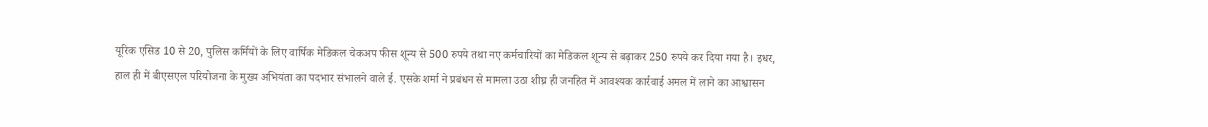यूरिक एसिड 10 से 20, पुलिस कर्मियों के लिए वार्षिक मेडिकल चेकअप फीस शून्य से 500 रुपये तथा नए कर्मचारियों का मेडिकल शून्य से बढ़ाकर 250 रुपये कर दिया गया है। इधर, हाल ही में बीएसएल परियोजना के मुख्य अभियंता का पदभार संभालने वाले ई. एसके शर्मा ने प्रबंधन से मामला उठा शीघ्र ही जनहित में आवश्यक कार्रवाई अमल में लाने का आश्वासन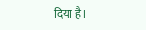दिया है।